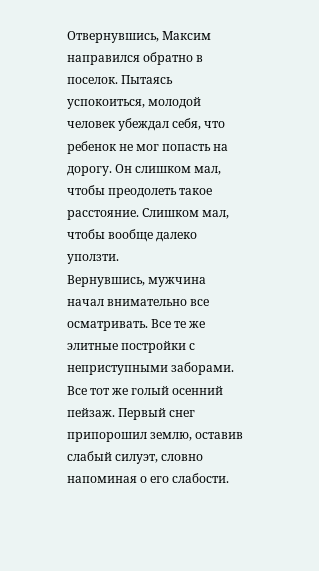Отвернувшись, Максим направился обратно в поселок. Пытаясь успокоиться, молодой человек убеждал себя, что ребенок не мог попасть на дорогу. Он слишком мал, чтобы преодолеть такое расстояние. Слишком мал, чтобы вообще далеко уползти.
Вернувшись, мужчина начал внимательно все осматривать. Все те же элитные постройки с неприступными заборами. Все тот же голый осенний пейзаж. Первый снег припорошил землю, оставив слабый силуэт, словно напоминая о его слабости.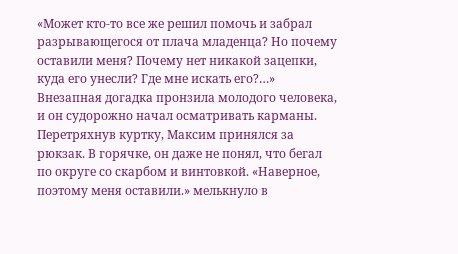«Может кто-то все же решил помочь и забрал разрывающегося от плача младенца? Но почему оставили меня? Почему нет никакой зацепки, куда его унесли? Где мне искать его?…» Внезапная догадка пронзила молодого человека, и он судорожно начал осматривать карманы. Перетряхнув куртку, Максим принялся за рюкзак. В горячке, он даже не понял, что бегал по округе со скарбом и винтовкой. «Наверное, поэтому меня оставили.» мелькнуло в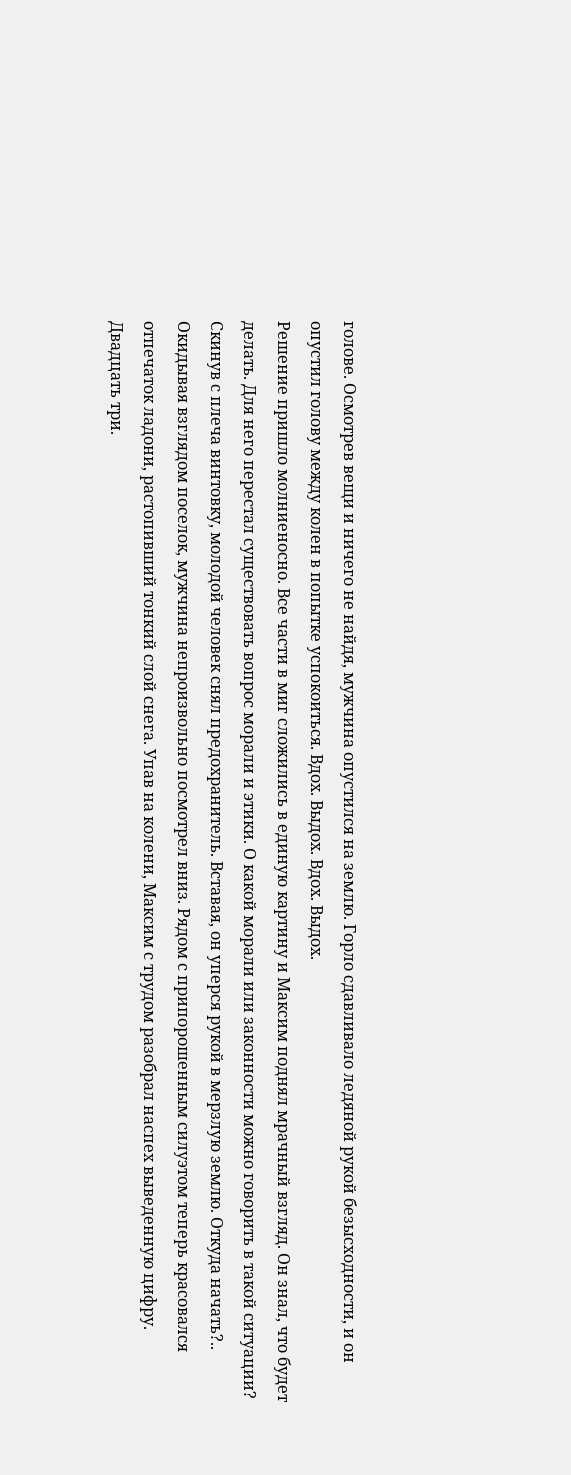голове. Осмотрев вещи и ничего не найдя, мужчина опустился на землю. Горло сдавливало ледяной рукой безысходности, и он опустил голову между колен в попытке успокоиться. Вдох. Выдох. Вдох. Выдох.
Решение пришло молниеносно. Все части в миг сложились в единую картину и Максим поднял мрачный взгляд. Он знал, что будет делать. Для него перестал существовать вопрос морали и этики. О какой морали или законности можно говорить в такой ситуации?
Скинув с плеча винтовку, молодой человек снял предохранитель. Вставая, он уперся рукой в мерзлую землю. Откуда начать?.. Окидывая взглядом поселок, мужчина непроизвольно посмотрел вниз. Рядом с припорошенным силуэтом теперь красовался отпечаток ладони, растопивший тонкий слой снега. Упав на колени, Максим с трудом разобрал наспех выведенную цифру. Двадцать три.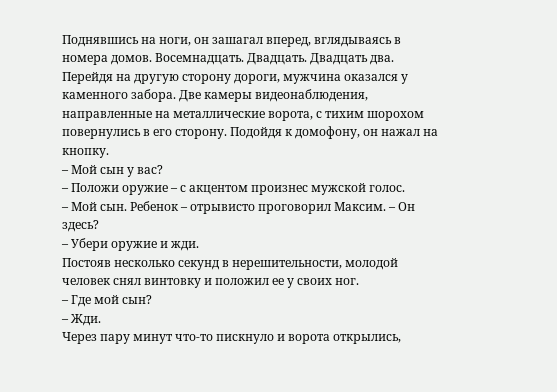Поднявшись на ноги, он зашагал вперед, вглядываясь в номера домов. Восемнадцать. Двадцать. Двадцать два. Перейдя на другую сторону дороги, мужчина оказался у каменного забора. Две камеры видеонаблюдения, направленные на металлические ворота, с тихим шорохом повернулись в его сторону. Подойдя к домофону, он нажал на кнопку.
– Мой сын у вас?
– Положи оружие – с акцентом произнес мужской голос.
– Мой сын. Ребенок – отрывисто проговорил Максим. – Он здесь?
– Убери оружие и жди.
Постояв несколько секунд в нерешительности, молодой человек снял винтовку и положил ее у своих ног.
– Где мой сын?
– Жди.
Через пару минут что-то пискнуло и ворота открылись,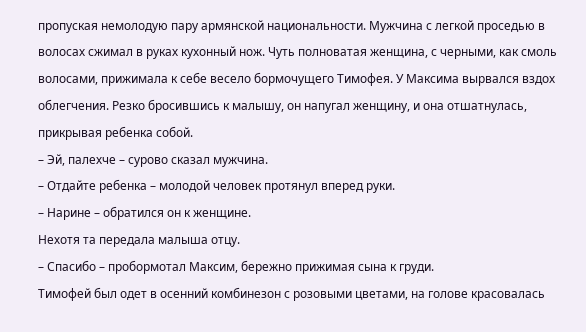пропуская немолодую пару армянской национальности. Мужчина с легкой проседью в волосах сжимал в руках кухонный нож. Чуть полноватая женщина, с черными, как смоль волосами, прижимала к себе весело бормочущего Тимофея. У Максима вырвался вздох облегчения. Резко бросившись к малышу, он напугал женщину, и она отшатнулась, прикрывая ребенка собой.
– Эй, палехче – сурово сказал мужчина.
– Отдайте ребенка – молодой человек протянул вперед руки.
– Нарине – обратился он к женщине.
Нехотя та передала малыша отцу.
– Спасибо – пробормотал Максим, бережно прижимая сына к груди.
Тимофей был одет в осенний комбинезон с розовыми цветами, на голове красовалась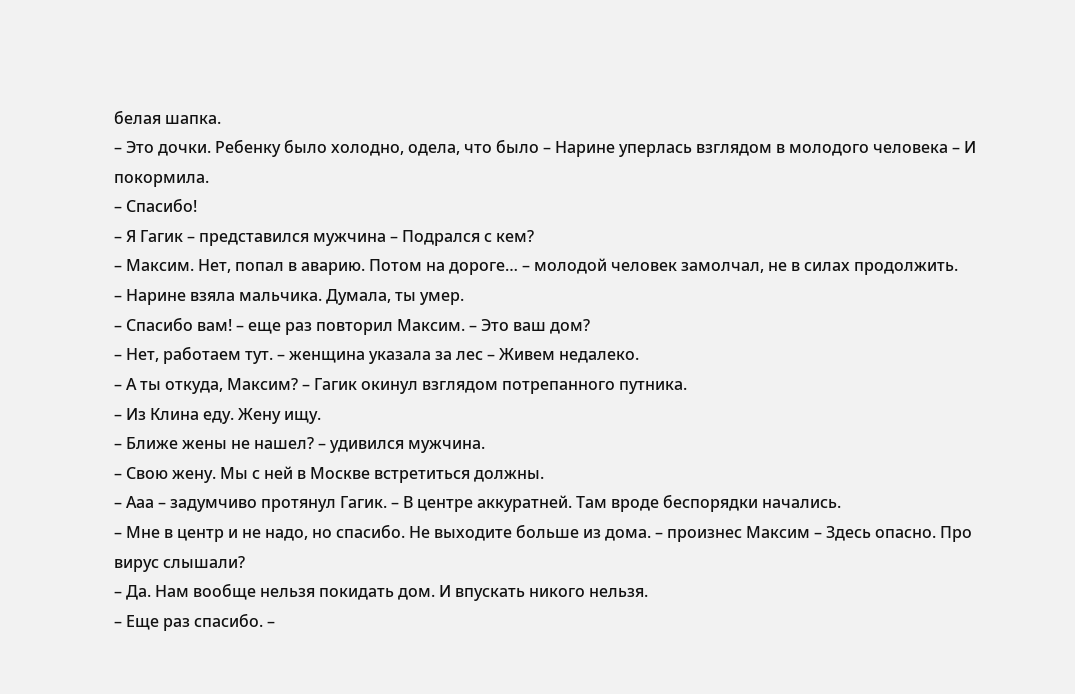белая шапка.
– Это дочки. Ребенку было холодно, одела, что было – Нарине уперлась взглядом в молодого человека – И покормила.
– Спасибо!
– Я Гагик – представился мужчина – Подрался с кем?
– Максим. Нет, попал в аварию. Потом на дороге… – молодой человек замолчал, не в силах продолжить.
– Нарине взяла мальчика. Думала, ты умер.
– Спасибо вам! – еще раз повторил Максим. – Это ваш дом?
– Нет, работаем тут. – женщина указала за лес – Живем недалеко.
– А ты откуда, Максим? – Гагик окинул взглядом потрепанного путника.
– Из Клина еду. Жену ищу.
– Ближе жены не нашел? – удивился мужчина.
– Свою жену. Мы с ней в Москве встретиться должны.
– Ааа – задумчиво протянул Гагик. – В центре аккуратней. Там вроде беспорядки начались.
– Мне в центр и не надо, но спасибо. Не выходите больше из дома. – произнес Максим – Здесь опасно. Про вирус слышали?
– Да. Нам вообще нельзя покидать дом. И впускать никого нельзя.
– Еще раз спасибо. –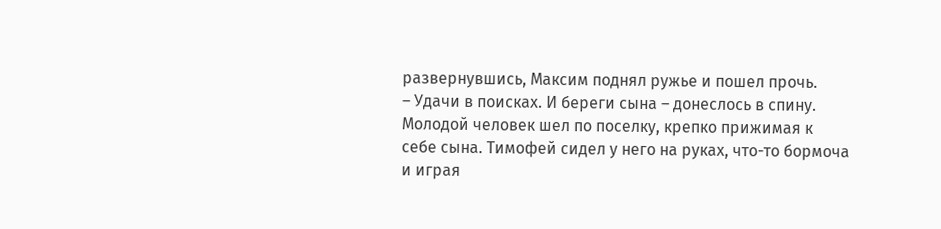развернувшись, Максим поднял ружье и пошел прочь.
– Удачи в поисках. И береги сына – донеслось в спину.
Молодой человек шел по поселку, крепко прижимая к себе сына. Тимофей сидел у него на руках, что-то бормоча и играя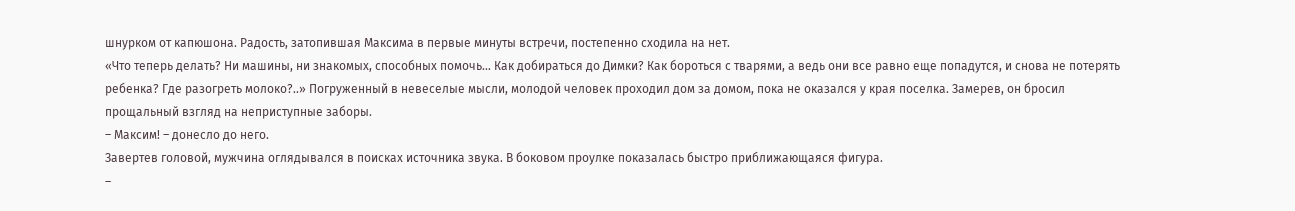шнурком от капюшона. Радость, затопившая Максима в первые минуты встречи, постепенно сходила на нет.
«Что теперь делать? Ни машины, ни знакомых, способных помочь… Как добираться до Димки? Как бороться с тварями, а ведь они все равно еще попадутся, и снова не потерять ребенка? Где разогреть молоко?..» Погруженный в невеселые мысли, молодой человек проходил дом за домом, пока не оказался у края поселка. Замерев, он бросил прощальный взгляд на неприступные заборы.
– Максим! – донесло до него.
Завертев головой, мужчина оглядывался в поисках источника звука. В боковом проулке показалась быстро приближающаяся фигура.
–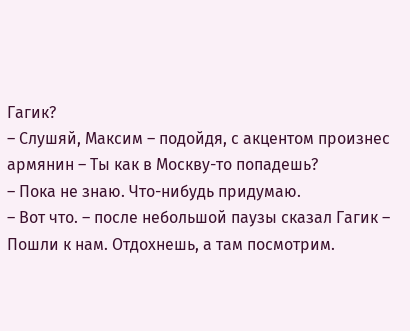Гагик?
– Слушяй, Максим – подойдя, с акцентом произнес армянин – Ты как в Москву-то попадешь?
– Пока не знаю. Что-нибудь придумаю.
– Вот что. – после небольшой паузы сказал Гагик – Пошли к нам. Отдохнешь, а там посмотрим.